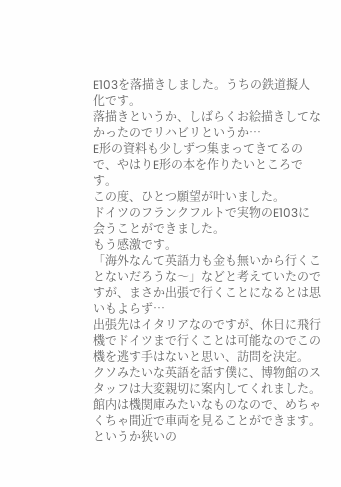E103を落描きしました。うちの鉄道擬人化です。
落描きというか、しばらくお絵描きしてなかったのでリハビリというか…
E形の資料も少しずつ集まってきてるので、やはりE形の本を作りたいところです。
この度、ひとつ願望が叶いました。
ドイツのフランクフルトで実物のE103に会うことができました。
もう感激です。
「海外なんて英語力も金も無いから行くことないだろうな〜」などと考えていたのですが、まさか出張で行くことになるとは思いもよらず…
出張先はイタリアなのですが、休日に飛行機でドイツまで行くことは可能なのでこの機を逃す手はないと思い、訪問を決定。
クソみたいな英語を話す僕に、博物館のスタッフは大変親切に案内してくれました。
館内は機関庫みたいなものなので、めちゃくちゃ間近で車両を見ることができます。
というか狭いの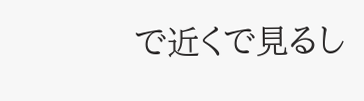で近くで見るし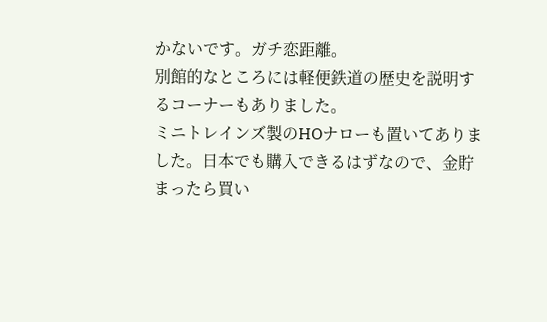かないです。ガチ恋距離。
別館的なところには軽便鉄道の歴史を説明するコーナーもありました。
ミニトレインズ製のHOナローも置いてありました。日本でも購入できるはずなので、金貯まったら買い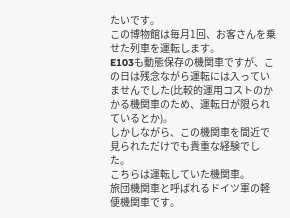たいです。
この博物館は毎月1回、お客さんを乗せた列車を運転します。
E103も動態保存の機関車ですが、この日は残念ながら運転には入っていませんでした(比較的運用コストのかかる機関車のため、運転日が限られているとか)。
しかしながら、この機関車を間近で見られただけでも貴重な経験でした。
こちらは運転していた機関車。
旅団機関車と呼ばれるドイツ軍の軽便機関車です。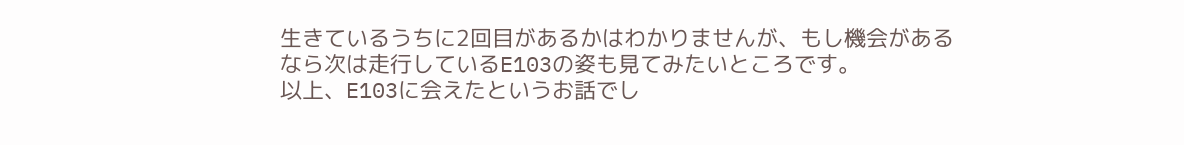生きているうちに2回目があるかはわかりませんが、もし機会があるなら次は走行しているE103の姿も見てみたいところです。
以上、E103に会えたというお話でし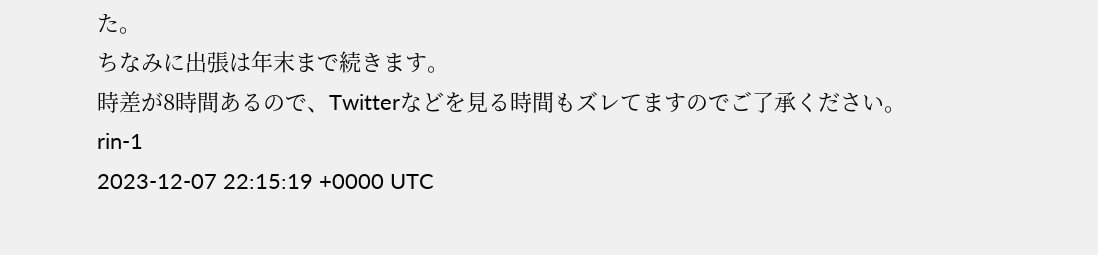た。
ちなみに出張は年末まで続きます。
時差が8時間あるので、Twitterなどを見る時間もズレてますのでご了承ください。
rin-1
2023-12-07 22:15:19 +0000 UTC